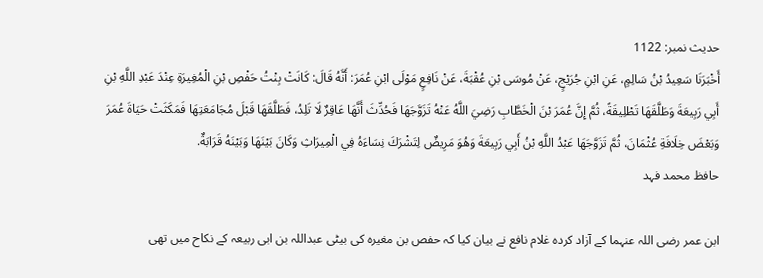حدیث نمبر: 1122
أَخْبَرَنَا سَعِيدُ بْنُ سَالِمٍ، عَنِ ابْنِ جُرَيْجٍ، عَنْ مُوسَى بْنِ عُقْبَةَ، عَنْ نَافِعٍ مَوْلَى ابْنِ عُمَرَ: أَنَّهُ قَالَ: كَانَتْ بِنْتُ حَفْصِ بْنِ الْمُغِيرَةِ عِنْدَ عَبْدِ اللَّهِ بْنِ أَبِي رَبِيعَةَ وَطَلَّقَهَا تَطْلِيقَةً، ثُمَّ إِنَّ عُمَرَ بْنَ الْخَطَّابِ رَضِيَ اللَّهُ عَنْهُ تَزَوَّجَهَا فَحُدِّثَ أَنَّهَا عَاقِرٌ لَا تَلِدُ، فَطَلَّقَهَا قَبْلَ مُجَامَعَتِهَا فَمَكَثَتْ حَيَاةَ عُمَرَ وَبَعْضَ خِلَافَةِ عُثْمَانَ، ثُمَّ تَزَوَّجَهَا عَبْدُ اللَّهِ بْنُ أَبِي رَبِيعَةَ وَهُوَ مَرِيضٌ لِتَشْرَكَ نِسَاءَهُ فِي الْمِيرَاثِ وَكَانَ بَيْنَهَا وَبَيْنَهُ قَرَابَةٌ.
حافظ محمد فہد

ابن عمر رضی اللہ عنہما کے آزاد کردہ غلام نافع نے بیان کیا کہ حفص بن مغیرہ کی بیٹی عبداللہ بن ابی ربیعہ کے نکاح میں تھی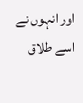اور انہوں نے اسے طلاق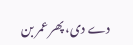دے دی، پھر عمر بن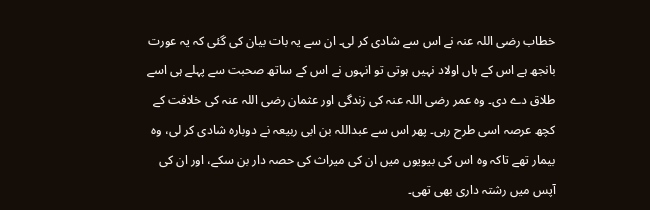خطاب رضی اللہ عنہ نے اس سے شادی کر لی۔ ان سے یہ بات بیان کی گئی کہ یہ عورت بانجھ ہے اس کے ہاں اولاد نہیں ہوتی تو انہوں نے اس کے ساتھ صحبت سے پہلے ہی اسے طلاق دے دی۔ وہ عمر رضی اللہ عنہ کی زندگی اور عثمان رضی اللہ عنہ کی خلافت کے کچھ عرصہ اسی طرح رہی۔ پھر اس سے عبداللہ بن ابی ربیعہ نے دوبارہ شادی کر لی، وہ بیمار تھے تاکہ وہ اس کی بیویوں میں ان کی میراث کی حصہ دار بن سکے، اور ان کی آپس میں رشتہ داری بھی تھی۔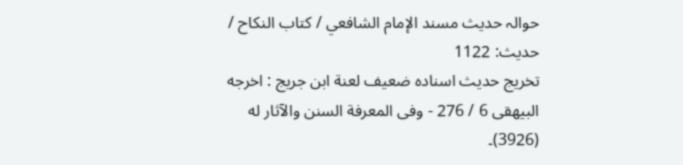حوالہ حدیث مسند الإمام الشافعي / كتاب النكاح / حدیث: 1122
تخریج حدیث اسناده ضعيف لعنة ابن جريج : اخرجه البيهقى 6 / 276 - وفى المعرفة السنن والآثار له (3926)۔